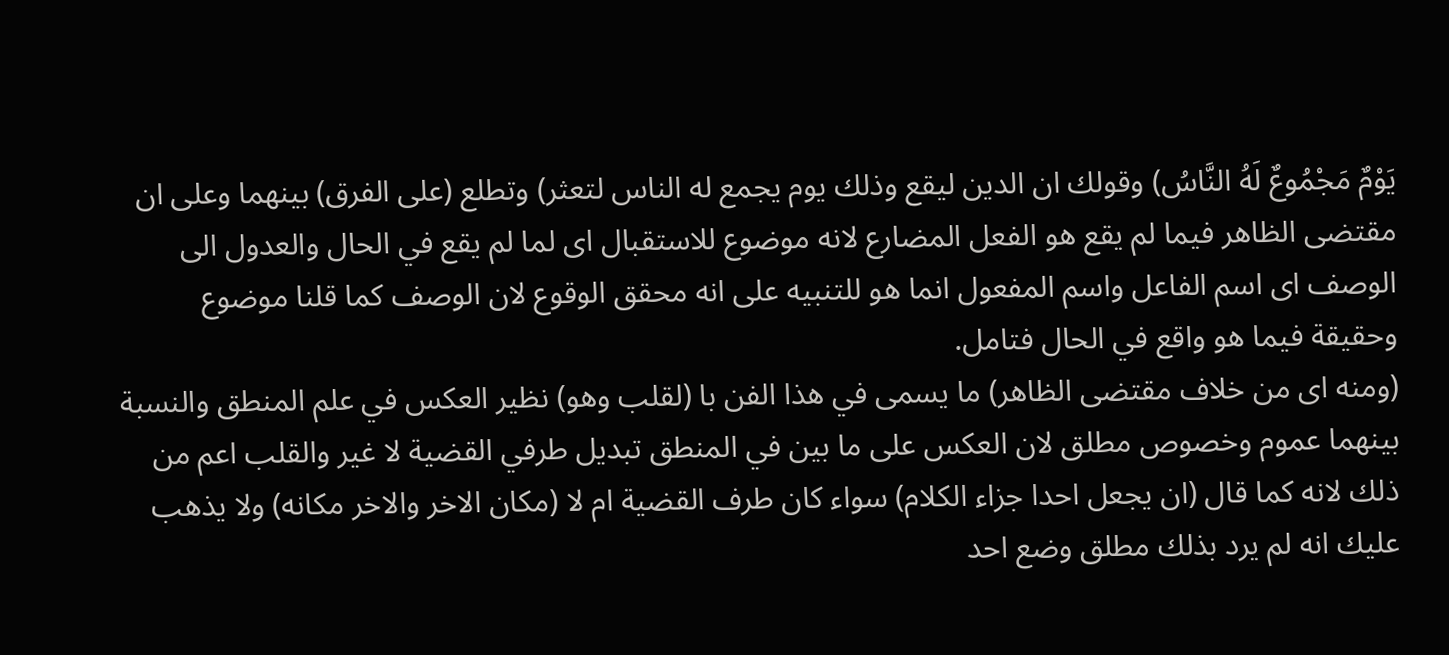يَوْمٌ مَجْمُوعٌ لَهُ النَّاسُ) وقولك ان الدين ليقع وذلك يوم يجمع له الناس لتعثر) وتطلع (على الفرق) بينهما وعلى ان مقتضى الظاهر فيما لم يقع هو الفعل المضارع لانه موضوع للاستقبال اى لما لم يقع في الحال والعدول الى الوصف اى اسم الفاعل واسم المفعول انما هو للتنبيه على انه محقق الوقوع لان الوصف كما قلنا موضوع وحقيقة فيما هو واقع في الحال فتامل.
(ومنه اى من خلاف مقتضى الظاهر) ما يسمى في هذا الفن با (لقلب وهو) نظير العكس في علم المنطق والنسبة بينهما عموم وخصوص مطلق لان العكس على ما بين في المنطق تبديل طرفي القضية لا غير والقلب اعم من ذلك لانه كما قال (ان يجعل احدا جزاء الكلام) سواء كان طرف القضية ام لا (مكان الاخر والاخر مكانه) ولا يذهب عليك انه لم يرد بذلك مطلق وضع احد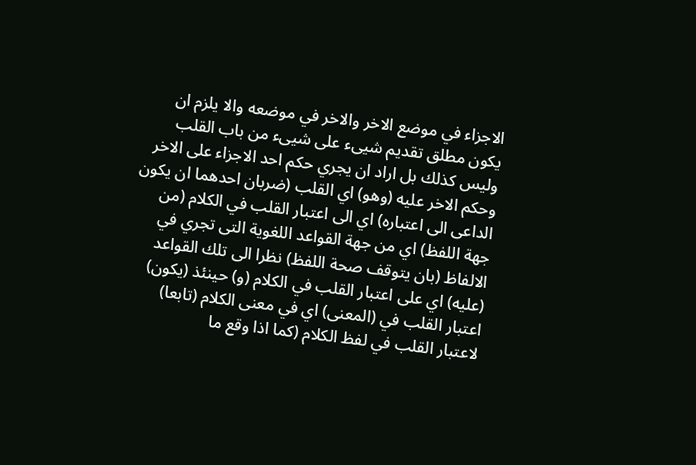الاجزاء في موضع الاخر والاخر في موضعه والا يلزم ان يكون مطلق تقديم شيىء على شيىء من باب القلب وليس كذلك بل اراد ان يجري حكم احد الاجزاء على الاخر وحكم الاخر عليه (وهو) اي القلب (ضربان احدهما ان يكون الداعى الى اعتباره) اي الى اعتبار القلب في الكلام (من جهة اللفظ) اي من جهة القواعد اللغوية التى تجري في الالفاظ (بان يتوقف صحة اللفظ) نظرا الى تلك القواعد (عليه) اي على اعتبار القلب في الكلام (و) حينئذ (يكون) اعتبار القلب في (المعنى) اي في معنى الكلام (تابعا) لاعتبار القلب في لفظ الكلام (كما اذا وقع ما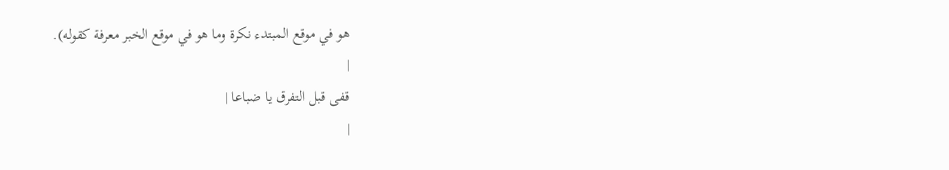هو في موقع المبتدء نكرة وما هو في موقع الخبر معرفة كقوله).
|
قفى قبل التفرق يا ضباعا |
|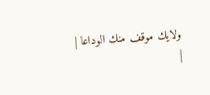ولايك موقف منك الوداعا |
|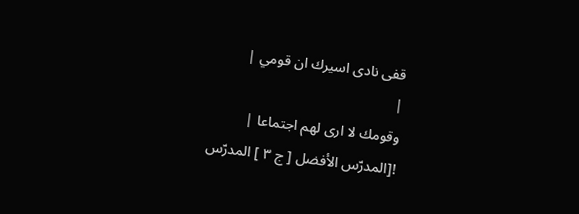قفى نادى اسيرك ان قومي |
|
وقومك لا ارى لهم اجتماعا |
![المدرّس الأفضل [ ج ٣ ] المدرّس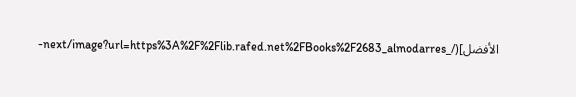الأفضل](/_next/image?url=https%3A%2F%2Flib.rafed.net%2FBooks%2F2683_almodarres-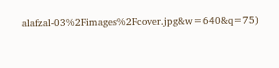alafzal-03%2Fimages%2Fcover.jpg&w=640&q=75)